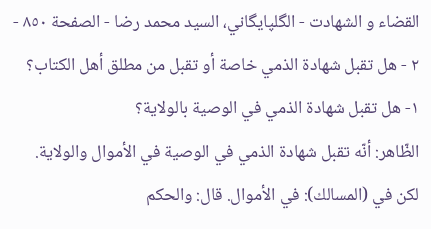القضاء و الشهادت - الگلپايگاني، السيد محمد رضا - الصفحة ٨٥٠ - ٢ - هل تقبل شهادة الذمي خاصة أو تقبل من مطلق أهل الكتاب؟
١- هل تقبل شهادة الذمي في الوصية بالولاية؟
الظّاهر: أنّه تقبل شهادة الذمي في الوصية في الأموال والولاية.
لكن في (المسالك): في الأموال. قال: والحكم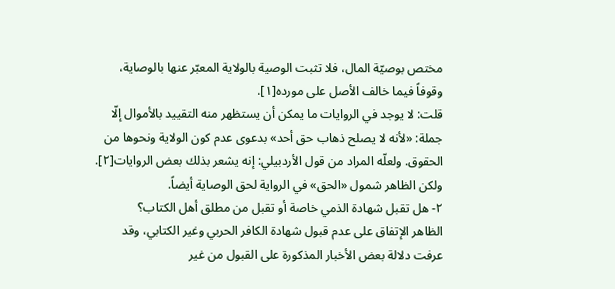مختص بوصيّة المال، فلا تثبت الوصية بالولاية المعبّر عنها بالوصاية، وقوفاً فيما خالف الأصل على مورده[١].
قلت: لا يوجد في الروايات ما يمكن أن يستظهر منه التقييد بالأموال إلّا جملة: «لأنه لا يصلح ذهاب حق أحد» بدعوى عدم كون الولاية ونحوها من الحقوق. ولعلّه المراد من قول الأردبيلي: إنه يشعر بذلك بعض الروايات[٢].
ولكن الظاهر شمول «الحق» في الرواية لحق الوصاية أيضاً.
٢- هل تقبل شهادة الذمي خاصة أو تقبل من مطلق أهل الكتاب؟
الظاهر الإتفاق على عدم قبول شهادة الكافر الحربي وغير الكتابي، وقد عرفت دلالة بعض الأخبار المذكورة على القبول من غير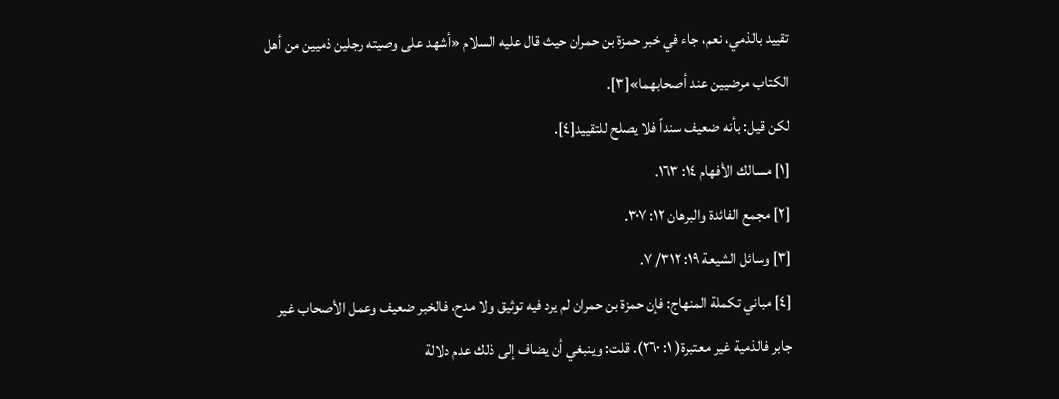تقييد بالذمي، نعم، جاء في خبر حمزة بن حمران حيث قال عليه السلام «أشهد على وصيته رجلين ذميين من أهل الكتاب مرضيين عند أصحابهما»[٣].
لكن قيل: بأنه ضعيف سنداً فلا يصلح للتقييد[٤].
[١] مسالك الأفهام ١٤: ١٦٣.
[٢] مجمع الفائدة والبرهان ١٢: ٣٠٧.
[٣] وسائل الشيعة ١٩: ٣١٢/ ٧.
[٤] مباني تكملة المنهاج: فإن حمزة بن حمران لم يرد فيه توثيق ولا مدح، فالخبر ضعيف وعمل الأصحاب غير جابر فالذمية غير معتبرة( ١: ٢٦٠). قلت: وينبغي أن يضاف إلى ذلك عدم دلالة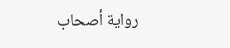رواية أصحاب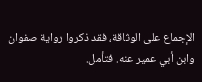الإجماع على الوثاقة، فقد ذكروا رواية صفوان وابن أبي عمير عنه. فتأمل.